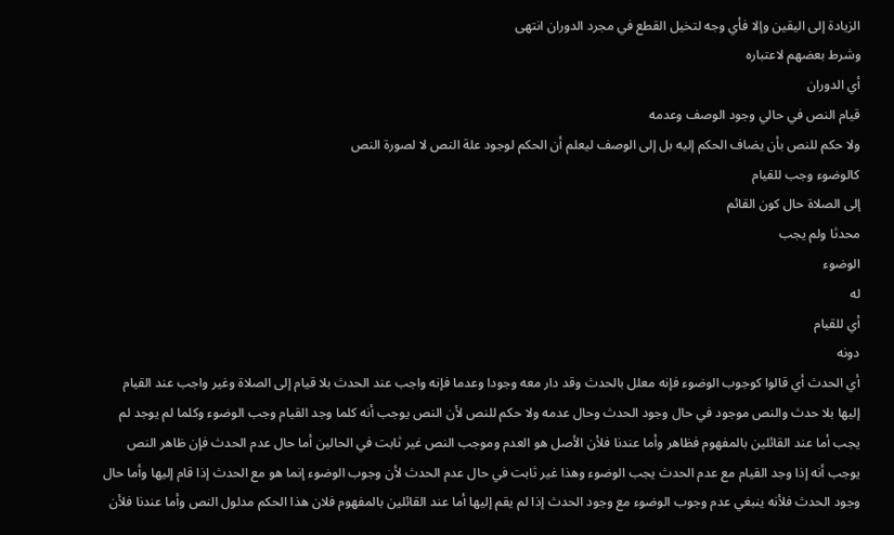الزيادة إلى اليقين وإلا فأي وجه لتخيل القطع في مجرد الدوران انتهى
وشرط بعضهم لاعتباره
أي الدوران
قيام النص في حالي وجود الوصف وعدمه
ولا حكم للنص بأن يضاف الحكم إليه بل إلى الوصف ليعلم أن الحكم لوجود علة النص لا لصورة النص
كالوضوء وجب للقيام
إلى الصلاة حال كون القائم
محدثا ولم يجب
الوضوء
له
أي للقيام
دونه
أي الحدث أي قالوا كوجوب الوضوء فإنه معلل بالحدث وقد دار معه وجودا وعدما فإنه واجب عند الحدث بلا قيام إلى الصلاة وغير واجب عند القيام إليها بلا حدث والنص موجود في حال وجود الحدث وحال عدمه ولا حكم للنص لأن النص يوجب أنه كلما وجد القيام وجب الوضوء وكلما لم يوجد لم يجب أما عند القائلين بالمفهوم فظاهر وأما عندنا فلأن الأصل هو العدم وموجب النص غير ثابت في الحالين أما حال عدم الحدث فإن ظاهر النص يوجب أنه إذا وجد القيام مع عدم الحدث يجب الوضوء وهذا غير ثابت في حال عدم الحدث لأن وجوب الوضوء إنما هو مع الحدث إذا قام إليها وأما حال وجود الحدث فلأنه ينبغي عدم وجوب الوضوء مع وجود الحدث إذا لم يقم إليها أما عند القائلين بالمفهوم فلان هذا الحكم مدلول النص وأما عندنا فلأن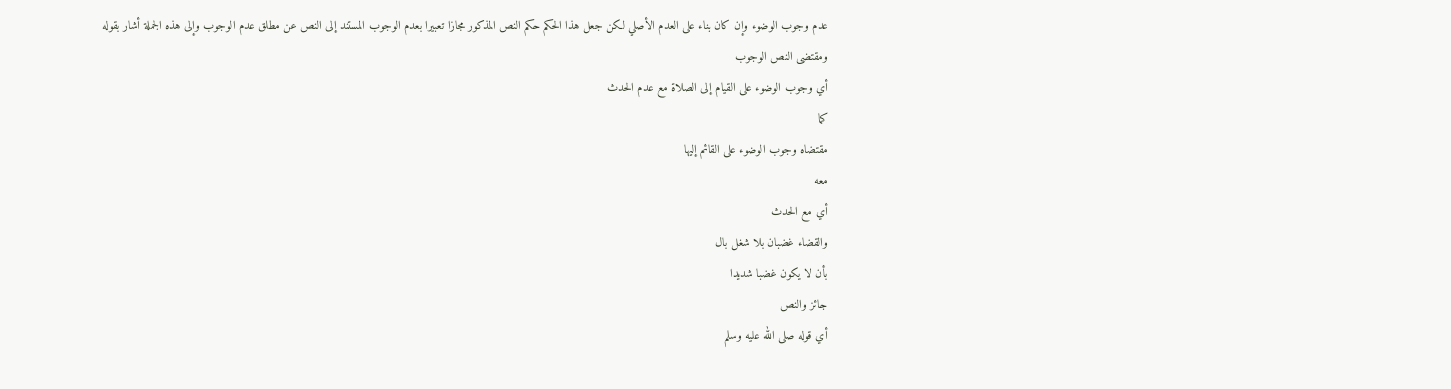عدم وجوب الوضوء وإن كان بناء على العدم الأصلي لكن جعل هذا الحكم حكم النص المذكور مجازا تعبيرا بعدم الوجوب المستند إلى النص عن مطلق عدم الوجوب وإلى هذه الجملة أشار بقوله
ومقتضى النص الوجوب
أي وجوب الوضوء على القيام إلى الصلاة مع عدم الحدث
كما
مقتضاه وجوب الوضوء على القائم إليها
معه
أي مع الحدث
والقضاء غضبان بلا شغل بال
بأن لا يكون غضبا شديدا
جائز والنص
أي قوله صلى الله عليه وسلم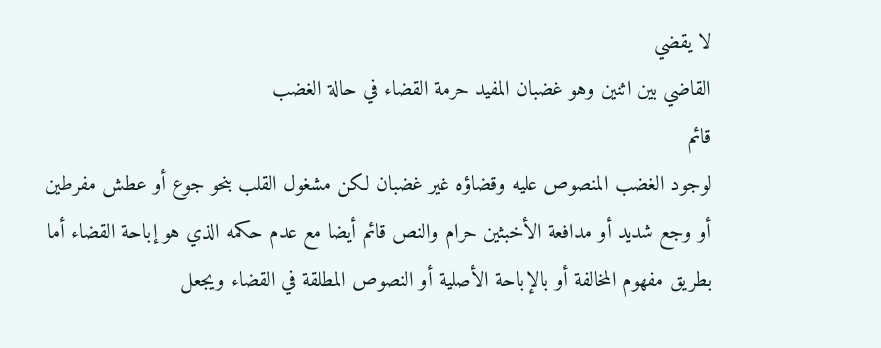لا يقضي
القاضي بين اثنين وهو غضبان المفيد حرمة القضاء في حالة الغضب
قائم
لوجود الغضب المنصوص عليه وقضاؤه غير غضبان لكن مشغول القلب بنحو جوع أو عطش مفرطين أو وجع شديد أو مدافعة الأخبثين حرام والنص قائم أيضا مع عدم حكمه الذي هو إباحة القضاء أما بطريق مفهوم المخالفة أو بالإباحة الأصلية أو النصوص المطلقة في القضاء ويجعل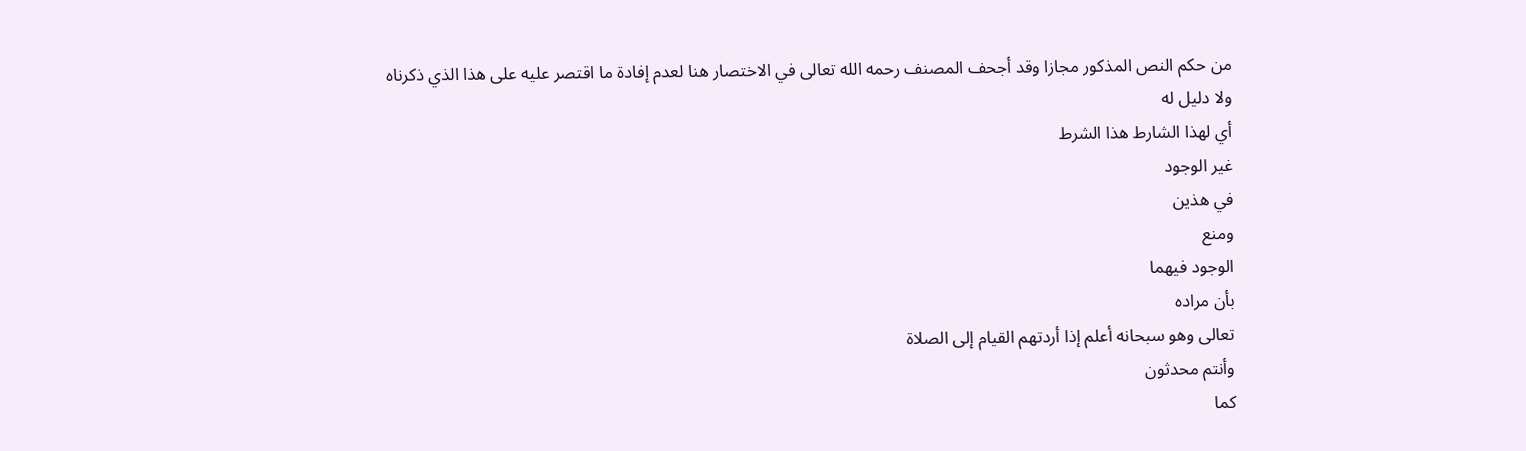من حكم النص المذكور مجازا وقد أجحف المصنف رحمه الله تعالى في الاختصار هنا لعدم إفادة ما اقتصر عليه على هذا الذي ذكرناه
ولا دليل له
أي لهذا الشارط هذا الشرط
غير الوجود
في هذين
ومنع
الوجود فيهما
بأن مراده
تعالى وهو سبحانه أعلم إذا أردتهم القيام إلى الصلاة
وأنتم محدثون
كما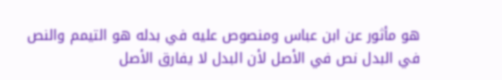هو مأثور عن ابن عباس ومنصوص عليه في بدله هو التيمم والنص في البدل نص في الأصل لأن البدل لا يفارق الأصل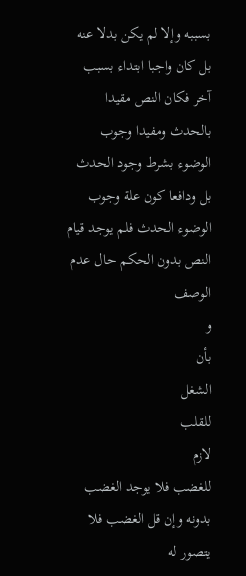بسببه وإلا لم يكن بدلا عنه بل كان واجبا ابتداء بسبب آخر فكان النص مقيدا بالحدث ومفيدا وجوب الوضوء بشرط وجود الحدث بل ودافعا كون علة وجوب الوضوء الحدث فلم يوجد قيام النص بدون الحكم حال عدم الوصف
و
بأن
الشغل
للقلب
لازم
للغضب فلا يوجد الغضب بدونه وإن قل الغضب فلا يتصور له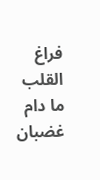فراغ القلب ما دام غضبان